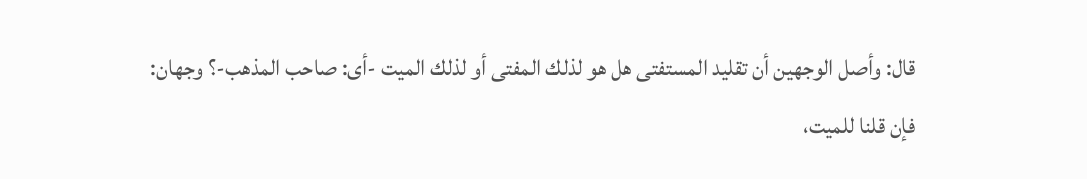قال: وأصل الوجهين أن تقليد المستفتى هل هو لذلك المفتى أو لذلك الميت -أى: صاحب المذهب-؟ وجهان:
فإن قلنا للميت،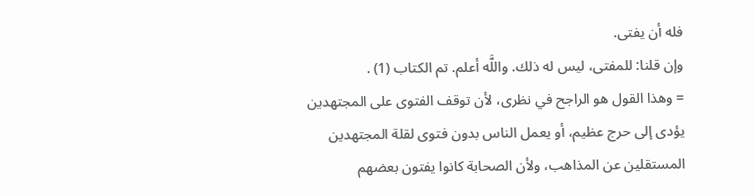فله أن يفتى.
وإن قلنا: للمفتى، ليس له ذلك. واللَّه أعلم. تم الكتاب (1) .
= وهذا القول هو الراجح في نظرى، لأن توقف الفتوى على المجتهدين يؤدى إلى حرج عظيم، أو يعمل الناس بدون فتوى لقلة المجتهدين المستقلين عن المذاهب، ولأن الصحابة كانوا يفتون بعضهم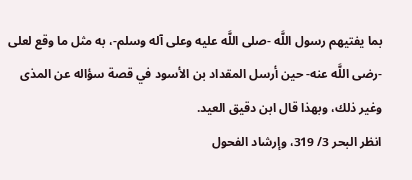بما يفتيهم رسول اللَّه -صلى اللَّه عليه وعلى آله وسلم-، به مثل ما وقع لعلى -رضى اللَّه عنه- حين أرسل المقداد بن الأسود في قصة سؤاله عن المذى وغير ذلك، وبهذا قال ابن دقيق العيد.
انظر البحر 3/ 319، وإرشاد الفحول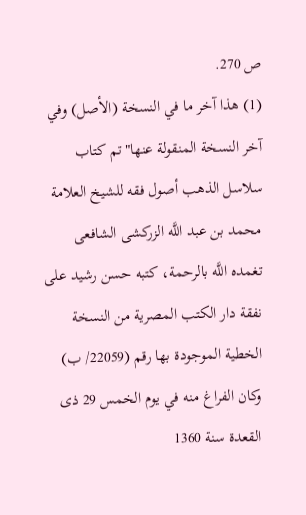ص 270.
(1) هذا آخر ما في النسخة (الأصل) وفي آخر النسخة المنقولة عنها"تم كتاب سلاسل الذهب أصول فقه للشيخ العلامة محمد بن عبد اللَّه الزركشى الشافعى تغمده اللَّه بالرحمة، كتبه حسن رشيد على نفقة دار الكتب المصرية من النسخة الخطية الموجودة بها رقم (22059/ ب) وكان الفراغ منه في يوم الخمس 29 ذى القعدة سنة 1360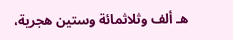هـ ألف وثلاثمائة وستين هجرية،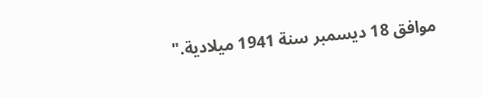موافق 18 ديسمبر سنة 1941 ميلادية."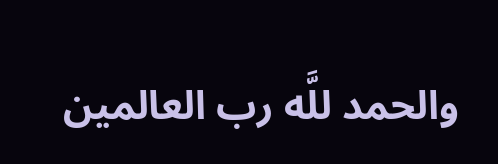والحمد للَّه رب العالمين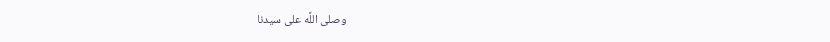وصلى اللَّه على سيدنا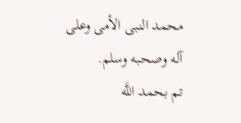محمد النبى الأمى وعلى آله وصحبه وسلم.
تم بحمد اللَّه